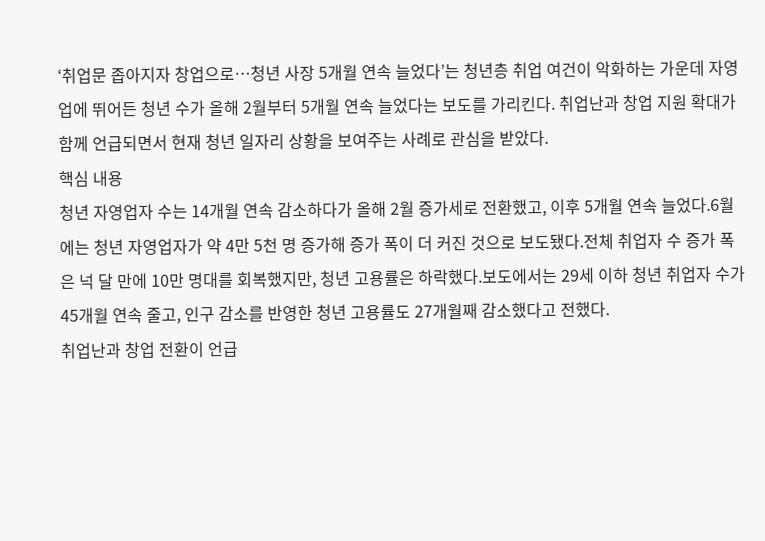‘취업문 좁아지자 창업으로…청년 사장 5개월 연속 늘었다’는 청년층 취업 여건이 악화하는 가운데 자영업에 뛰어든 청년 수가 올해 2월부터 5개월 연속 늘었다는 보도를 가리킨다. 취업난과 창업 지원 확대가 함께 언급되면서 현재 청년 일자리 상황을 보여주는 사례로 관심을 받았다.
핵심 내용
청년 자영업자 수는 14개월 연속 감소하다가 올해 2월 증가세로 전환했고, 이후 5개월 연속 늘었다.6월에는 청년 자영업자가 약 4만 5천 명 증가해 증가 폭이 더 커진 것으로 보도됐다.전체 취업자 수 증가 폭은 넉 달 만에 10만 명대를 회복했지만, 청년 고용률은 하락했다.보도에서는 29세 이하 청년 취업자 수가 45개월 연속 줄고, 인구 감소를 반영한 청년 고용률도 27개월째 감소했다고 전했다.
취업난과 창업 전환이 언급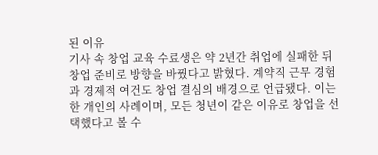된 이유
기사 속 창업 교육 수료생은 약 2년간 취업에 실패한 뒤 창업 준비로 방향을 바꿨다고 밝혔다. 계약직 근무 경험과 경제적 여건도 창업 결심의 배경으로 언급됐다. 이는 한 개인의 사례이며, 모든 청년이 같은 이유로 창업을 선택했다고 볼 수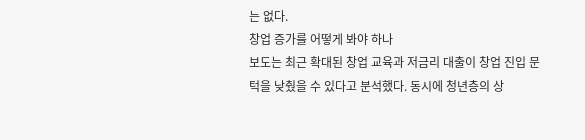는 없다.
창업 증가를 어떻게 봐야 하나
보도는 최근 확대된 창업 교육과 저금리 대출이 창업 진입 문턱을 낮췄을 수 있다고 분석했다. 동시에 청년층의 상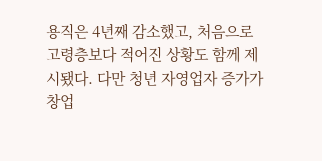용직은 4년째 감소했고, 처음으로 고령층보다 적어진 상황도 함께 제시됐다. 다만 청년 자영업자 증가가 창업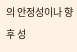의 안정성이나 향후 성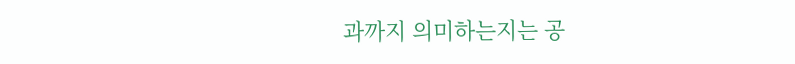과까지 의미하는지는 공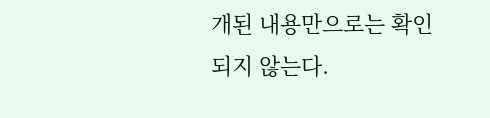개된 내용만으로는 확인되지 않는다.